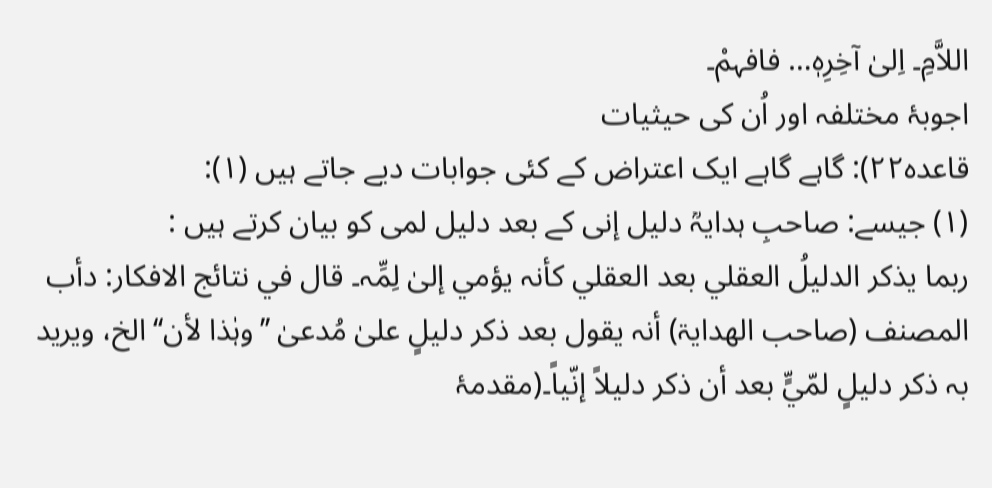اللاَّمِ۔ اِلیٰ آخِرِہٖ… فافہمْ۔
اجوبۂ مختلفہ اور اُن کی حیثیات
قاعدہ۲۲): گاہے گاہے ایک اعتراض کے کئی جوابات دیے جاتے ہیں (۱):
(۱) جیسے: صاحبِ ہدایہؒ دلیل إنی کے بعد دلیل لمی کو بیان کرتے ہیں :
ربما یذکر الدلیلُ العقلي بعد العقلي کأنہ یؤمي إلیٰ لِمِّہ۔ قال في نتائج الافکار: دأب المصنف (صاحب الھدایۃ) أنہ یقول بعد ذکر دلیلٍ علیٰ مُدعیٰ ’’وہٰذا لأن‘‘الخ، ویرید بہ ذکر دلیلٍ لمّيٍّ بعد أن ذکر دلیلاً إنّیاً۔(مقدمۂ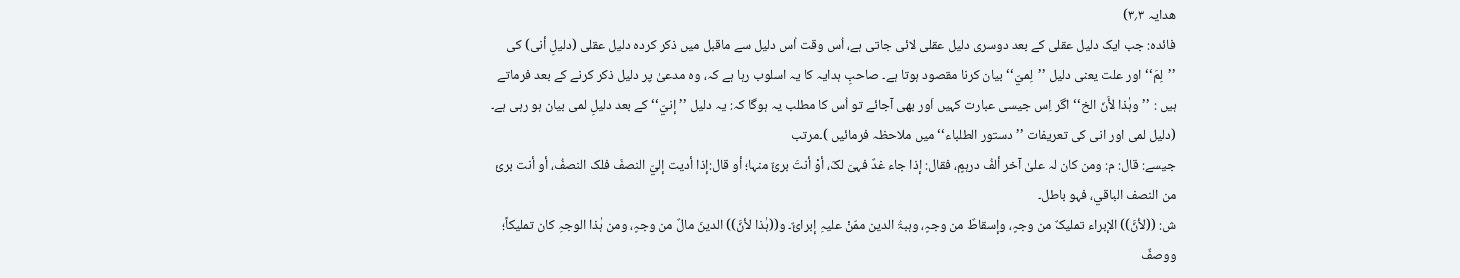ھدایہ ۳؍۳)
فائدہ: جب ایک دلیل عقلی کے بعد دوسری دلیل عقلی لائی جاتی ہے، اُس وقت اُس دلیل سے ماقبل میں ذکر کردہ دلیل عقلی (دلیلِ أنی) کی ’’لِمَ‘‘ اور علت یعنی دلیل ’’لِميّ‘‘ بیان کرنا مقصود ہوتا ہے۔ صاحبِ ہدایہ کا یہ اسلوب رہا ہے کہ، وہ مدعیٰ پر دلیل ذکر کرنے کے بعد فرماتے ہیں : ’’وہٰذا لأَنّ الخ‘‘ اگر اِس جیسی عبارت کہیں اَور بھی آجائے تو اُس کا مطلب یہ ہوگا کہ: یہ دلیل ’’إنيّ‘‘ کے بعد دلیلِ لمی بیان ہو رہی ہے۔ (دلیل لمی اور انی کی تعریفات ’’دستور الطلباء‘‘ میں ملاحظہ فرمائیں )۔مرتب
جیسے: قال: م: ومن کان لہ علیٰ آخر ألفُ درہمٍ، فقال: إذا جاء غدٌ فہیَ لکَ، أوْ أنتَ بریٌٔ منہا؛ أو قال:إذا أدیت إليّ النصفَ فلک النصفُ، أو أنت بریٔ من النصف الباقي، فہو باطل۔
ش: ((لأنَّ)) الإبراء تملیکٌ من وجہٍ، وإسقاطٌ من وجہٍ، وہبۃُ الدین ممّنْ علیہِ إبرائٌ۔ و((ہٰذا لأنَّ)) الدینَ مالٌ من وجہٍ، ومن ہٰذا الوجہِ کان تملیکاً؛ ووصفٌ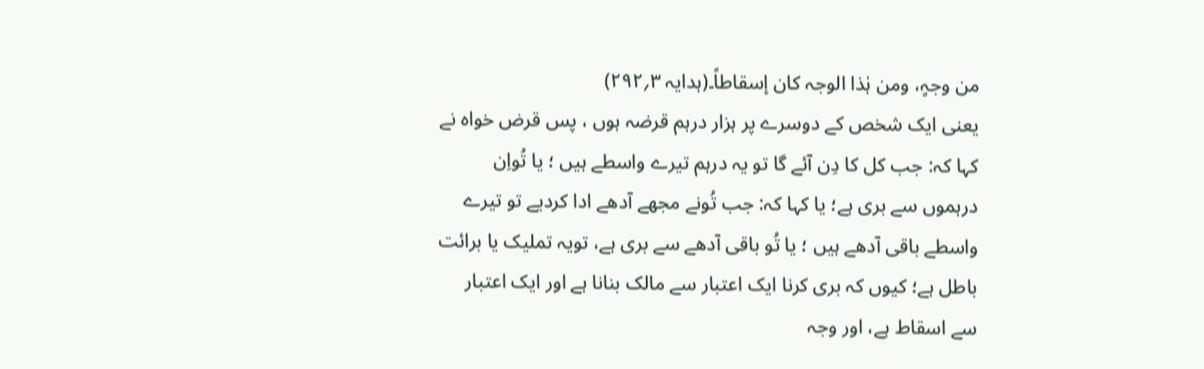من وجہٍ، ومن ہٰذا الوجہ کان إسقاطاً۔(ہدایہ ۳؍۲۹۲)
یعنی ایک شخص کے دوسرے پر ہزار درہم قرضہ ہوں ، پس قرض خواہ نے کہا کہ: جب کل کا دِن آئے گا تو یہ درہم تیرے واسطے ہیں ؛ یا تُواِن درہموں سے بری ہے؛ یا کہا کہ: جب تُونے مجھے آدھے ادا کردیے تو تیرے واسطے باقی آدھے ہیں ؛ یا تُو باقی آدھے سے بری ہے، تویہ تملیک یا برائت باطل ہے؛ کیوں کہ بری کرنا ایک اعتبار سے مالک بنانا ہے اور ایک اعتبار سے اسقاط ہے، اور وجہ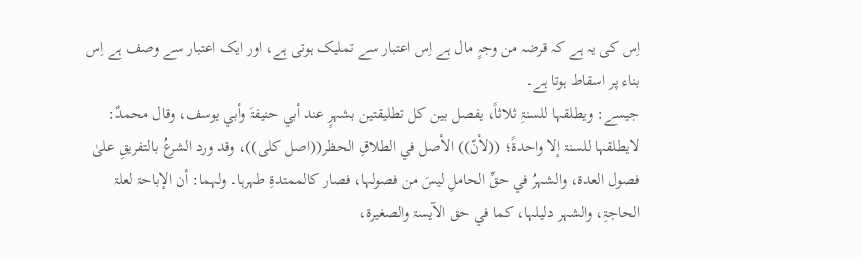اِس کی یہ ہے کہ قرضہ من وجہٍ مال ہے اِس اعتبار سے تملیک ہوتی ہے، اور ایک اعتبار سے وصف ہے اِس بناء پر اسقاط ہوتا ہے۔
جیسے: ویطلقہا للسنۃِ ثلاثاً، یفصل بین کل تطلیقتین بشہرٍ عند أبي حنیفۃَ وأبي یوسف، وقال محمدٌ: لایطلقہا للسنۃ إلا واحدۃً؛ ((لأنّ)) الأصل في الطلاقِ الحظر((اصل کلی))، وقد ورد الشرعُ بالتفریقِ علیٰ فصول العدۃ، والشہرُ في حقِّ الحاملِ لیسَ من فصولہا، فصار کالممتدۃِ طہرہا۔ ولہما: أن الإباحۃ لعلۃ الحاجۃِ، والشہر دلیلہا، کما في حق الآیسۃ والصغیرۃ،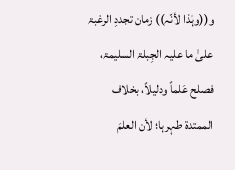و((وہٰذا لأنّہ)) زمان تجددِ الرغبۃ علیٰ ما علیہ الجِبلۃ السلیمۃ، فصلح عَلماً ودلیلاً، بخلاف الممتدۃ طہرہا؛ لأن العلمَ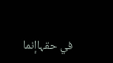في حقہاإنما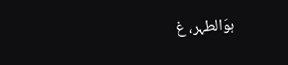ہوَالطہر، غ